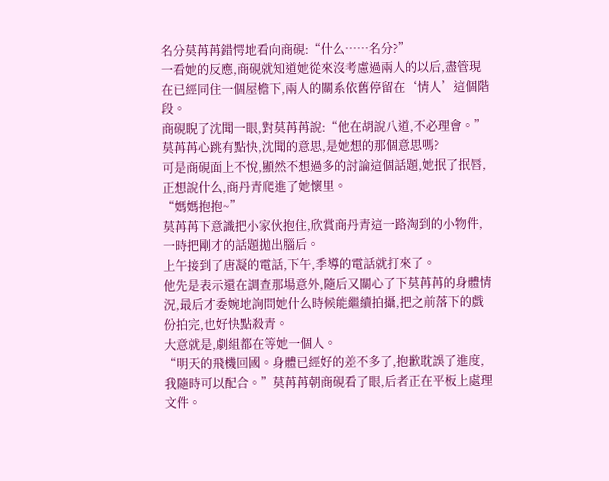名分莫苒苒錯愕地看向商硯:“什么……名分?”
一看她的反應,商硯就知道她從來沒考慮過兩人的以后,盡管現在已經同住一個屋檐下,兩人的關系依舊停留在‘情人’這個階段。
商硯睨了沈聞一眼,對莫苒苒說:“他在胡說八道,不必理會。”
莫苒苒心跳有點快,沈聞的意思,是她想的那個意思嗎?
可是商硯面上不悅,顯然不想過多的討論這個話題,她抿了抿唇,正想說什么,商丹青爬進了她懷里。
“媽媽抱抱~”
莫苒苒下意識把小家伙抱住,欣賞商丹青這一路淘到的小物件,一時把剛才的話題拋出腦后。
上午接到了唐凝的電話,下午,季導的電話就打來了。
他先是表示還在調查那場意外,隨后又關心了下莫苒苒的身體情況,最后才委婉地詢問她什么時候能繼續拍攝,把之前落下的戲份拍完,也好快點殺青。
大意就是,劇組都在等她一個人。
“明天的飛機回國。身體已經好的差不多了,抱歉耽誤了進度,我隨時可以配合。”莫苒苒朝商硯看了眼,后者正在平板上處理文件。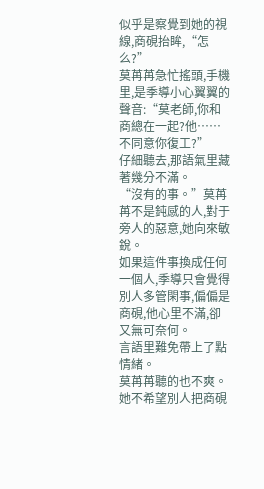似乎是察覺到她的視線,商硯抬眸,“怎么?”
莫苒苒急忙搖頭,手機里,是季導小心翼翼的聲音:“莫老師,你和商總在一起?他……不同意你復工?”
仔細聽去,那語氣里藏著幾分不滿。
“沒有的事。”莫苒苒不是鈍感的人,對于旁人的惡意,她向來敏銳。
如果這件事換成任何一個人,季導只會覺得別人多管閑事,偏偏是商硯,他心里不滿,卻又無可奈何。
言語里難免帶上了點情緒。
莫苒苒聽的也不爽。
她不希望別人把商硯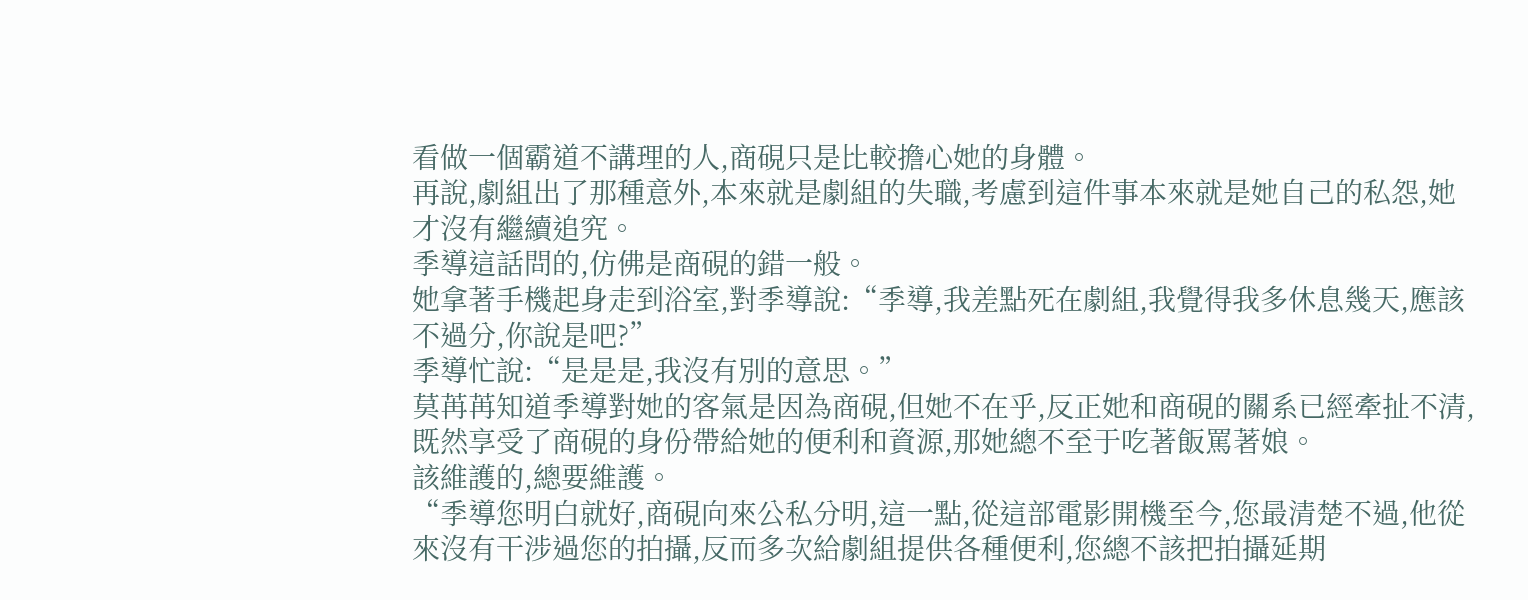看做一個霸道不講理的人,商硯只是比較擔心她的身體。
再說,劇組出了那種意外,本來就是劇組的失職,考慮到這件事本來就是她自己的私怨,她才沒有繼續追究。
季導這話問的,仿佛是商硯的錯一般。
她拿著手機起身走到浴室,對季導說:“季導,我差點死在劇組,我覺得我多休息幾天,應該不過分,你說是吧?”
季導忙說:“是是是,我沒有別的意思。”
莫苒苒知道季導對她的客氣是因為商硯,但她不在乎,反正她和商硯的關系已經牽扯不清,既然享受了商硯的身份帶給她的便利和資源,那她總不至于吃著飯罵著娘。
該維護的,總要維護。
“季導您明白就好,商硯向來公私分明,這一點,從這部電影開機至今,您最清楚不過,他從來沒有干涉過您的拍攝,反而多次給劇組提供各種便利,您總不該把拍攝延期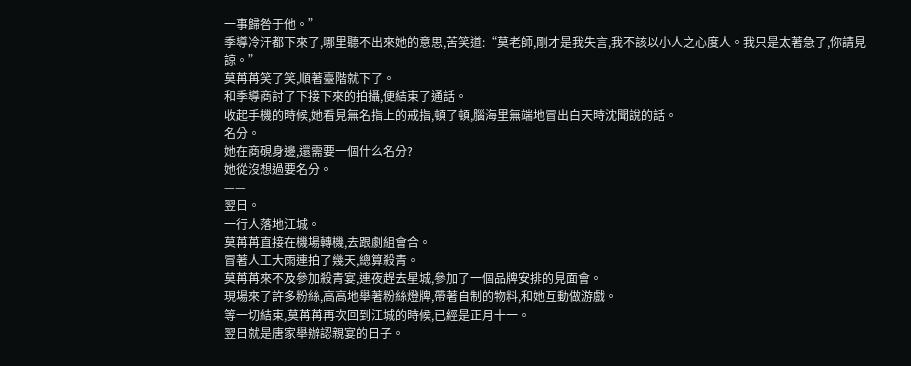一事歸咎于他。”
季導冷汗都下來了,哪里聽不出來她的意思,苦笑道:“莫老師,剛才是我失言,我不該以小人之心度人。我只是太著急了,你請見諒。”
莫苒苒笑了笑,順著臺階就下了。
和季導商討了下接下來的拍攝,便結束了通話。
收起手機的時候,她看見無名指上的戒指,頓了頓,腦海里無端地冒出白天時沈聞說的話。
名分。
她在商硯身邊,還需要一個什么名分?
她從沒想過要名分。
——
翌日。
一行人落地江城。
莫苒苒直接在機場轉機,去跟劇組會合。
冒著人工大雨連拍了幾天,總算殺青。
莫苒苒來不及參加殺青宴,連夜趕去星城,參加了一個品牌安排的見面會。
現場來了許多粉絲,高高地舉著粉絲燈牌,帶著自制的物料,和她互動做游戲。
等一切結束,莫苒苒再次回到江城的時候,已經是正月十一。
翌日就是唐家舉辦認親宴的日子。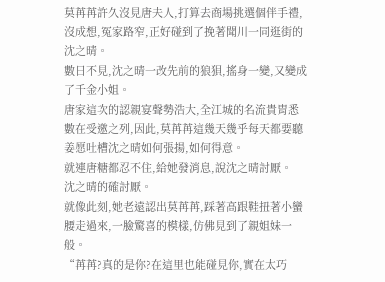莫苒苒許久沒見唐夫人,打算去商場挑選個伴手禮,沒成想,冤家路窄,正好碰到了挽著聞川一同逛街的沈之晴。
數日不見,沈之晴一改先前的狼狽,搖身一變,又變成了千金小姐。
唐家這次的認親宴聲勢浩大,全江城的名流貴胄悉數在受邀之列,因此,莫苒苒這幾天幾乎每天都要聽姜愿吐槽沈之晴如何張揚,如何得意。
就連唐糖都忍不住,給她發消息,說沈之晴討厭。
沈之晴的確討厭。
就像此刻,她老遠認出莫苒苒,踩著高跟鞋扭著小蠻腰走過來,一臉驚喜的模樣,仿佛見到了親姐妹一般。
“苒苒?真的是你?在這里也能碰見你,實在太巧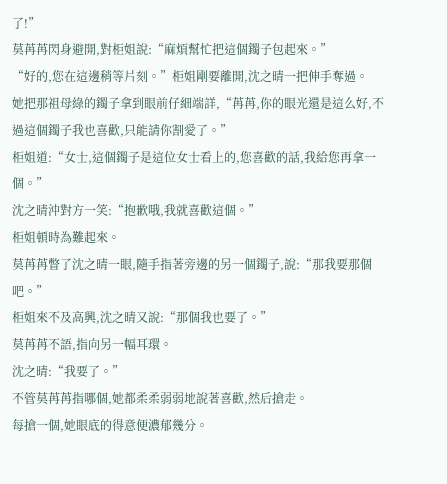了!”
莫苒苒閃身避開,對柜姐說:“麻煩幫忙把這個鐲子包起來。”
“好的,您在這邊稍等片刻。”柜姐剛要離開,沈之晴一把伸手奪過。
她把那祖母綠的鐲子拿到眼前仔細端詳,“苒苒,你的眼光還是這么好,不過這個鐲子我也喜歡,只能請你割愛了。”
柜姐道:“女士,這個鐲子是這位女士看上的,您喜歡的話,我給您再拿一個。”
沈之晴沖對方一笑:“抱歉哦,我就喜歡這個。”
柜姐頓時為難起來。
莫苒苒瞥了沈之晴一眼,隨手指著旁邊的另一個鐲子,說:“那我要那個吧。”
柜姐來不及高興,沈之晴又說:“那個我也要了。”
莫苒苒不語,指向另一幅耳環。
沈之晴:“我要了。”
不管莫苒苒指哪個,她都柔柔弱弱地說著喜歡,然后搶走。
每搶一個,她眼底的得意便濃郁幾分。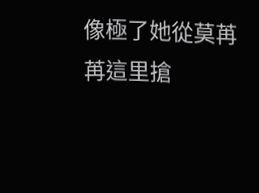像極了她從莫苒苒這里搶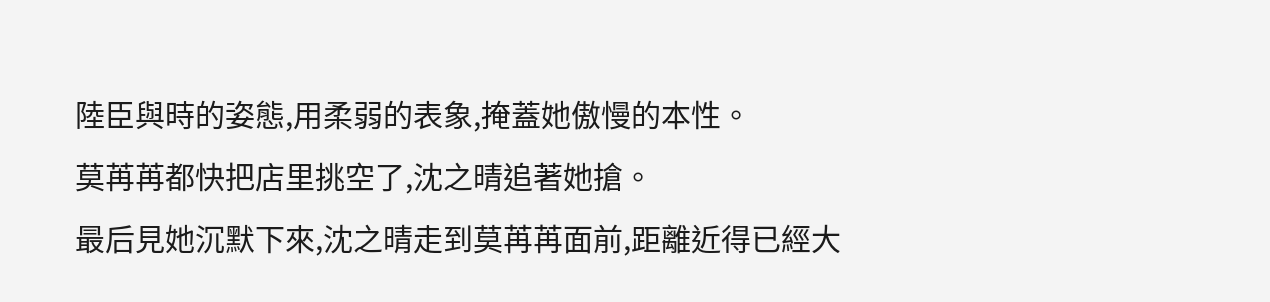陸臣與時的姿態,用柔弱的表象,掩蓋她傲慢的本性。
莫苒苒都快把店里挑空了,沈之晴追著她搶。
最后見她沉默下來,沈之晴走到莫苒苒面前,距離近得已經大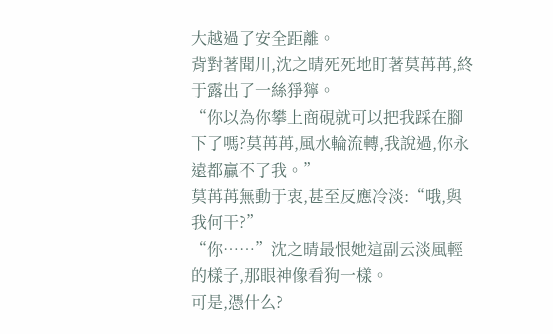大越過了安全距離。
背對著聞川,沈之晴死死地盯著莫苒苒,終于露出了一絲猙獰。
“你以為你攀上商硯就可以把我踩在腳下了嗎?莫苒苒,風水輪流轉,我說過,你永遠都贏不了我。”
莫苒苒無動于衷,甚至反應冷淡:“哦,與我何干?”
“你……”沈之晴最恨她這副云淡風輕的樣子,那眼神像看狗一樣。
可是,憑什么?